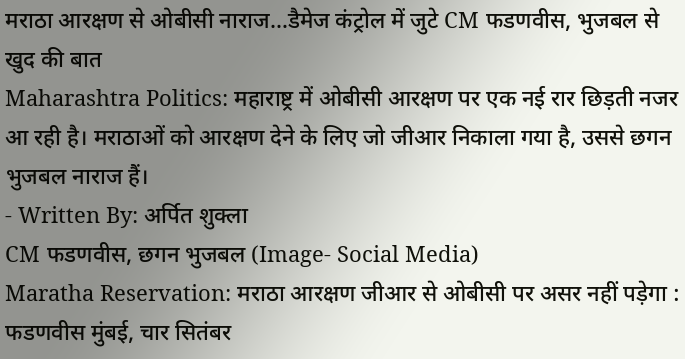मराठा आरक्षण से ओबीसी नाराज…डैमेज कंट्रोल में जुटे CM फडणवीस, भुजबल से खुद की बात
Maharashtra Politics: महाराष्ट्र में ओबीसी आरक्षण पर एक नई रार छिड़ती नजर आ रही है। मराठाओं को आरक्षण देने के लिए जो जीआर निकाला गया है, उससे छगन भुजबल नाराज हैं।
- Written By: अर्पित शुक्ला
CM फडणवीस, छगन भुजबल (Image- Social Media)
Maratha Reservation: मराठा आरक्षण जीआर से ओबीसी पर असर नहीं पड़ेगा : फडणवीस मुंबई, चार सितंबर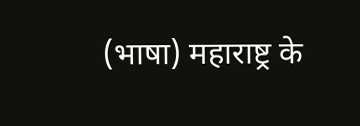(भाषा) महाराष्ट्र के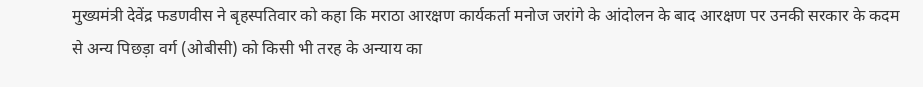मुख्यमंत्री देवेंद्र फडणवीस ने बृहस्पतिवार को कहा कि मराठा आरक्षण कार्यकर्ता मनोज जरांगे के आंदोलन के बाद आरक्षण पर उनकी सरकार के कदम से अन्य पिछड़ा वर्ग (ओबीसी) को किसी भी तरह के अन्याय का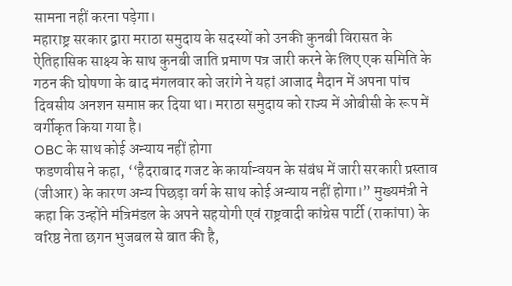सामना नहीं करना पड़ेगा।
महाराष्ट्र सरकार द्वारा मराठा समुदाय के सदस्यों को उनकी कुनबी विरासत के ऐतिहासिक साक्ष्य के साथ कुनबी जाति प्रमाण पत्र जारी करने के लिए एक समिति के गठन की घोषणा के बाद मंगलवार को जरांगे ने यहां आजाद मैदान में अपना पांच दिवसीय अनशन समाप्त कर दिया था। मराठा समुदाय को राज्य में ओबीसी के रूप में वर्गीकृत किया गया है।
OBC के साथ कोई अन्याय नहीं होगा
फडणवीस ने कहा, ‘‘हैदराबाद गजट के कार्यान्वयन के संबंध में जारी सरकारी प्रस्ताव (जीआर) के कारण अन्य पिछड़ा वर्ग के साथ कोई अन्याय नहीं होगा।” मुख्यमंत्री ने कहा कि उन्होंने मंत्रिमंडल के अपने सहयोगी एवं राष्ट्रवादी कांग्रेस पार्टी (राकांपा) के वरिष्ठ नेता छगन भुजबल से बात की है,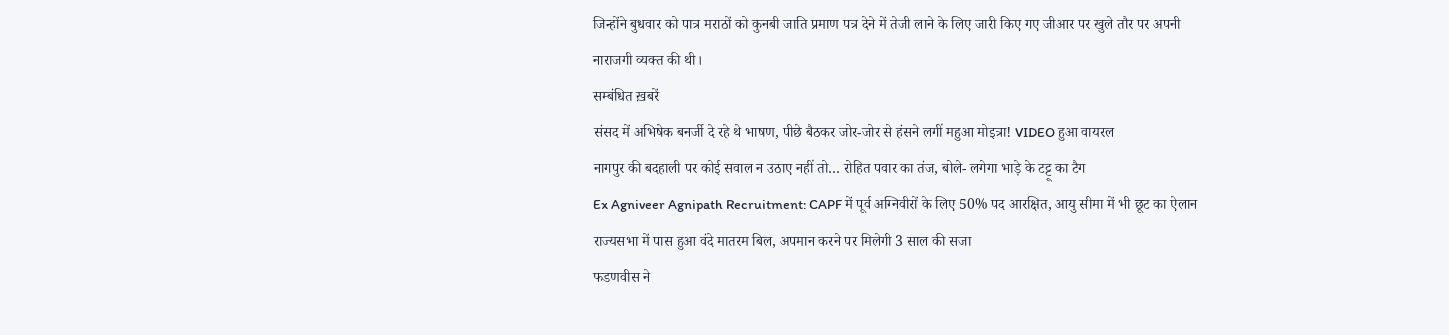जिन्होंने बुधवार को पात्र मराठों को कुनबी जाति प्रमाण पत्र देने में तेजी लाने के लिए जारी किए गए जीआर पर खुले तौर पर अपनी नाराजगी व्यक्त की थी।
सम्बंधित ख़बरें
संसद में अभिषेक बनर्जी दे रहे थे भाषण, पीछे बैठकर जोर-जोर से हंसने लगीं महुआ मोइत्रा! VIDEO हुआ वायरल
नागपुर की बदहाली पर कोई सवाल न उठाए नहीं तो… रोहित पवार का तंज, बोले- लगेगा भाड़े के टट्टू का टैग
Ex Agniveer Agnipath Recruitment: CAPF में पूर्व अग्निवीरों के लिए 50% पद आरक्षित, आयु सीमा में भी छूट का ऐलान
राज्यसभा में पास हुआ वंदे मातरम बिल, अपमान करने पर मिलेगी 3 साल की सजा
फडणवीस ने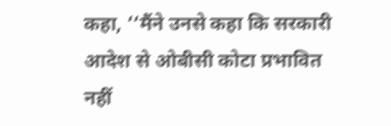कहा, ‘‘मैंने उनसे कहा कि सरकारी आदेश से ओबीसी कोटा प्रभावित नहीं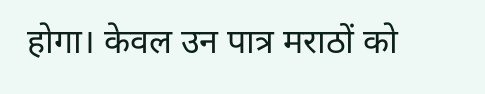होगा। केवल उन पात्र मराठों को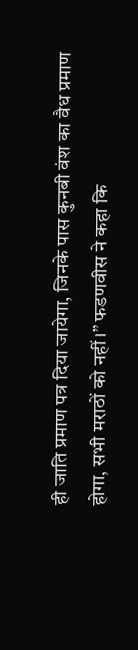ही जाति प्रमाण पत्र दिया जायेगा, जिनके पास कुनबी वंश का वैध प्रमाण होगा, सभी मराठों को नहीं।” फडणवीस ने कहा कि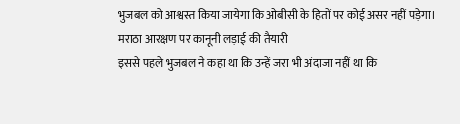भुजबल को आश्वस्त किया जायेगा कि ओबीसी के हितों पर कोई असर नहीं पड़ेगा।
मराठा आरक्षण पर कानूनी लड़ाई की तैयारी
इससे पहले भुजबल ने कहा था कि उन्हें जरा भी अंदाजा नहीं था कि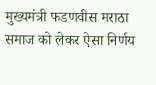मुख्यमंत्री फडणवीस मराठा समाज को लेकर ऐसा निर्णय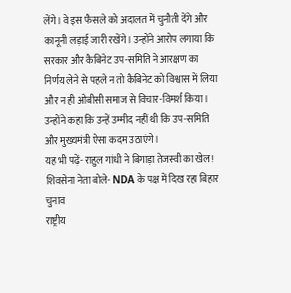लेंगे। वे इस फैसले को अदालत में चुनौती देंगे और कानूनी लड़ाई जारी रखेंगे। उन्होंने आरोप लगाया कि सरकार और कैबिनेट उप-समिति ने आरक्षण का निर्णय लेने से पहले न तो कैबिनेट को विश्वास में लिया और न ही ओबीसी समाज से विचार-विमर्श किया। उन्होंने कहा कि उन्हें उम्मीद नहीं थी कि उप-समिति और मुख्यमंत्री ऐसा कदम उठाएंगे।
यह भी पढ़ें- राहुल गांधी ने बिगाड़ा तेजस्वी का खेल! शिवसेना नेता बोले- NDA के पक्ष में दिख रहा बिहार चुनाव
राष्ट्रीय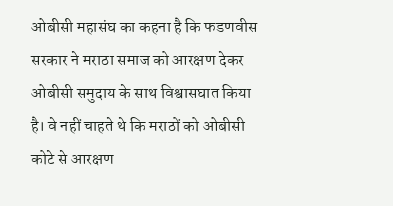ओबीसी महासंघ का कहना है कि फडणवीस सरकार ने मराठा समाज को आरक्षण देकर ओबीसी समुदाय के साथ विश्वासघात किया है। वे नहीं चाहते थे कि मराठों को ओबीसी कोटे से आरक्षण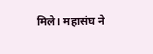मिले। महासंघ ने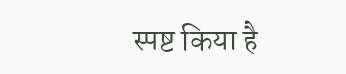स्पष्ट किया है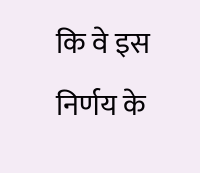कि वे इस निर्णय के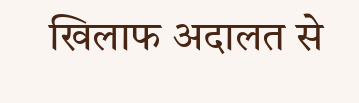खिलाफ अदालत से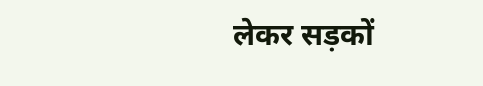लेकर सड़कों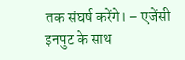तक संघर्ष करेंगे। – एजेंसी इनपुट के साथ